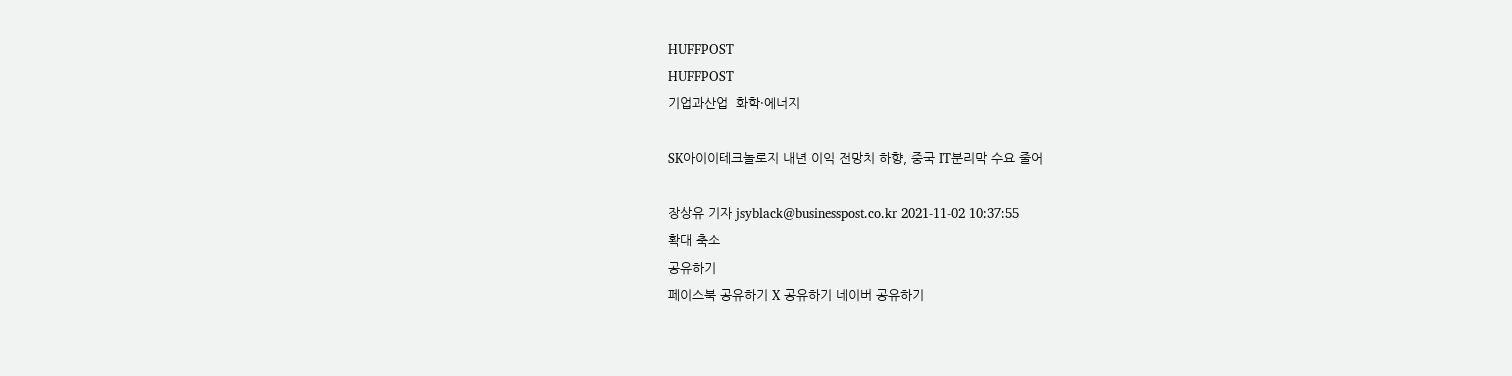HUFFPOST
HUFFPOST
기업과산업  화학·에너지

SK아이이테크놀로지 내년 이익 전망치 하향, 중국 IT분리막 수요 줄어

장상유 기자 jsyblack@businesspost.co.kr 2021-11-02 10:37:55
확대 축소
공유하기
페이스북 공유하기 X 공유하기 네이버 공유하기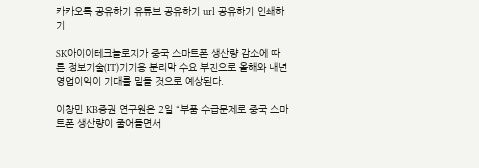카카오톡 공유하기 유튜브 공유하기 url 공유하기 인쇄하기

SK아이이테크놀로지가 중국 스마트폰 생산량 감소에 따른 정보기술(IT)기기용 분리막 수요 부진으로 올해와 내년 영업이익이 기대를 밑돌 것으로 예상된다.

이창민 KB증권 연구원은 2일 “부품 수급문제로 중국 스마트폰 생산량이 줄어들면서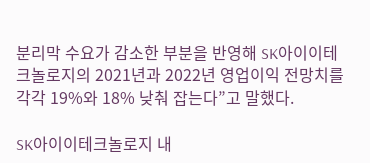분리막 수요가 감소한 부분을 반영해 SK아이이테크놀로지의 2021년과 2022년 영업이익 전망치를 각각 19%와 18% 낮춰 잡는다”고 말했다.

SK아이이테크놀로지 내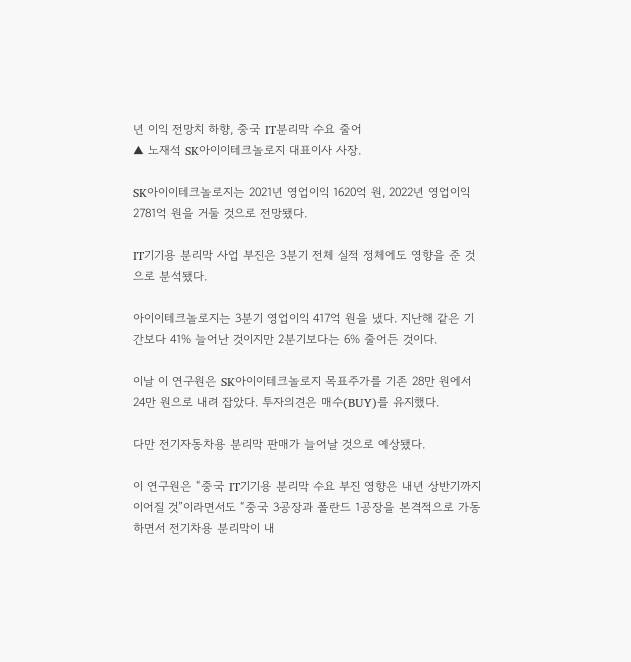년 이익 전망치 하향, 중국 IT분리막 수요 줄어
▲ 노재석 SK아이이테크놀로지 대표이사 사장.

SK아이이테크놀로지는 2021년 영업이익 1620억 원, 2022년 영업이익 2781억 원을 거둘 것으로 전망됐다.

IT기기용 분리막 사업 부진은 3분기 전체 실적 정체에도 영향을 준 것으로 분석됐다.

아이이테크놀로지는 3분기 영업이익 417억 원을 냈다. 지난해 같은 기간보다 41% 늘어난 것이지만 2분기보다는 6% 줄어든 것이다.

이날 이 연구원은 SK아이이테크놀로지 목표주가를 기존 28만 원에서 24만 원으로 내려 잡았다. 투자의견은 매수(BUY)를 유지했다.

다만 전기자동차용 분리막 판매가 늘어날 것으로 예상됐다.

이 연구원은 “중국 IT기기용 분리막 수요 부진 영향은 내년 상반기까지 이어질 것”이라면서도 “중국 3공장과 폴란드 1공장을 본격적으로 가동하면서 전기차용 분리막이 내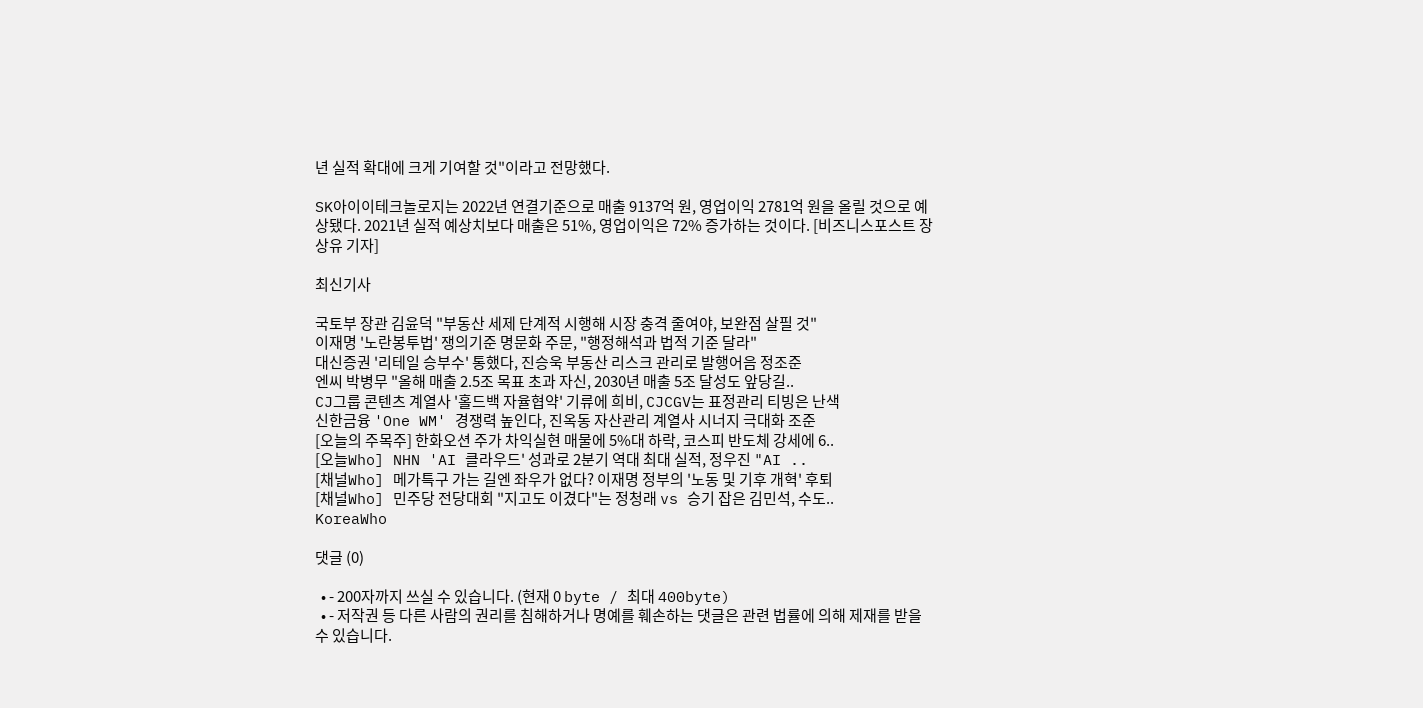년 실적 확대에 크게 기여할 것"이라고 전망했다.

SK아이이테크놀로지는 2022년 연결기준으로 매출 9137억 원, 영업이익 2781억 원을 올릴 것으로 예상됐다. 2021년 실적 예상치보다 매출은 51%, 영업이익은 72% 증가하는 것이다. [비즈니스포스트 장상유 기자]

최신기사

국토부 장관 김윤덕 "부동산 세제 단계적 시행해 시장 충격 줄여야, 보완점 살필 것"
이재명 '노란봉투법' 쟁의기준 명문화 주문, "행정해석과 법적 기준 달라"
대신증권 '리테일 승부수' 통했다, 진승욱 부동산 리스크 관리로 발행어음 정조준
엔씨 박병무 "올해 매출 2.5조 목표 초과 자신, 2030년 매출 5조 달성도 앞당길..
CJ그룹 콘텐츠 계열사 '홀드백 자율협약' 기류에 희비, CJCGV는 표정관리 티빙은 난색
신한금융 'One WM' 경쟁력 높인다, 진옥동 자산관리 계열사 시너지 극대화 조준
[오늘의 주목주] 한화오션 주가 차익실현 매물에 5%대 하락, 코스피 반도체 강세에 6..
[오늘Who] NHN 'AI 클라우드' 성과로 2분기 역대 최대 실적, 정우진 "AI ..
[채널Who] 메가특구 가는 길엔 좌우가 없다? 이재명 정부의 '노동 및 기후 개혁' 후퇴
[채널Who] 민주당 전당대회 "지고도 이겼다"는 정청래 vs 승기 잡은 김민석, 수도..
KoreaWho

댓글 (0)

  • - 200자까지 쓰실 수 있습니다. (현재 0 byte / 최대 400byte)
  • - 저작권 등 다른 사람의 권리를 침해하거나 명예를 훼손하는 댓글은 관련 법률에 의해 제재를 받을 수 있습니다.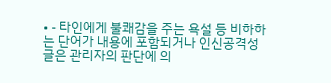• - 타인에게 불쾌감을 주는 욕설 등 비하하는 단어가 내용에 포함되거나 인신공격성 글은 관리자의 판단에 의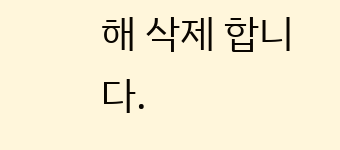해 삭제 합니다.